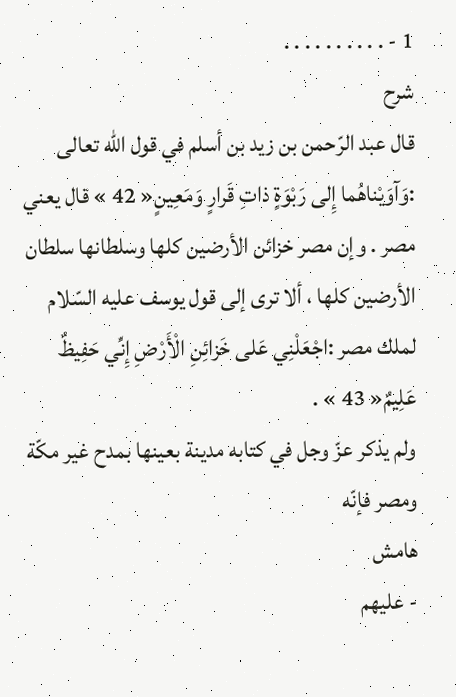1 - . . . . . . . . . .
شرح
قال عبد الرّحمن بن زيد بن أسلم في قول اللّه تعالى :وَآوَيْناهُما إِلى رَبْوَةٍ ذاتِ قَرارٍ وَمَعِينٍ« 42 » قال يعني مصر . وإن مصر خزائن الأرضين كلها وسلطانها سلطان الأرضين كلها ، ألا ترى إلى قول يوسف عليه السّلام لملك مصر :اجْعَلْنِي عَلى خَزائِنِ الْأَرْضِ إِنِّي حَفِيظٌ عَلِيمٌ« 43 » .
ولم يذكر عزّ وجل في كتابه مدينة بعينها بمدح غير مكّة ومصر فإنّه
هامش
- عليهم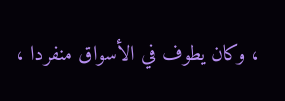، وكان يطوف في الأسواق منفردا ،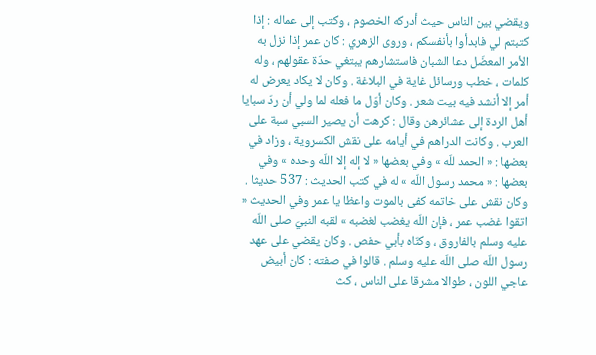ويقضي بين الناس حيث أدركه الخصوم ، وكتب إلى عماله : إذا كتبتم لي فابدأوا بأنفسكم ، وروى الزهري : كان عمر إذا نزل به الأمر المعضّل دعا الشبان فاستشارهم يبتغي حدّة عقولهم ، وله كلمات ، خطب ورسائل غاية في البلاغة . وكان لا يكاد يعرض له أمر إلا أنشد فيه بيت شعر . وكان أوّل ما فعله لما ولي أن ردّ سبايا أهل الردة إلى عشائرهن وقال : كرهت أن يصير السبي سبة على العرب . وكانت الدراهم في أيامه على نقش الكسروية ، وزاد في بعضها : « الحمد للّه » وفي بعضها « لا إله إلا اللّه وحده » وفي بعضها : « محمد رسول اللّه » له في كتب الحديث : 537 حديثا . وكان نقش على خاتمه كفى بالموت واعظا يا عمر وفي الحديث « اتقوا غضب عمر ، فإن اللّه يغضب لغضبه » لقبه النبيّ صلى اللّه عليه وسلم بالفاروق ، وكنّاه بأبي حفص . وكان يقضي على عهد رسول اللّه صلى اللّه عليه وسلم . قالوا في صفته : كان أبيض عاجي اللون ، طوالا مشرقا على الناس ، كث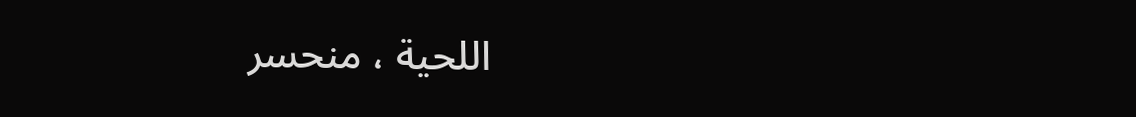اللحية ، منحسر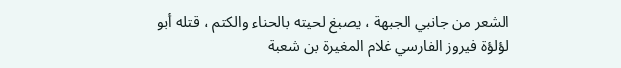الشعر من جانبي الجبهة ، يصبغ لحيته بالحناء والكتم ، قتله أبو لؤلؤة فيروز الفارسي غلام المغيرة بن شعبة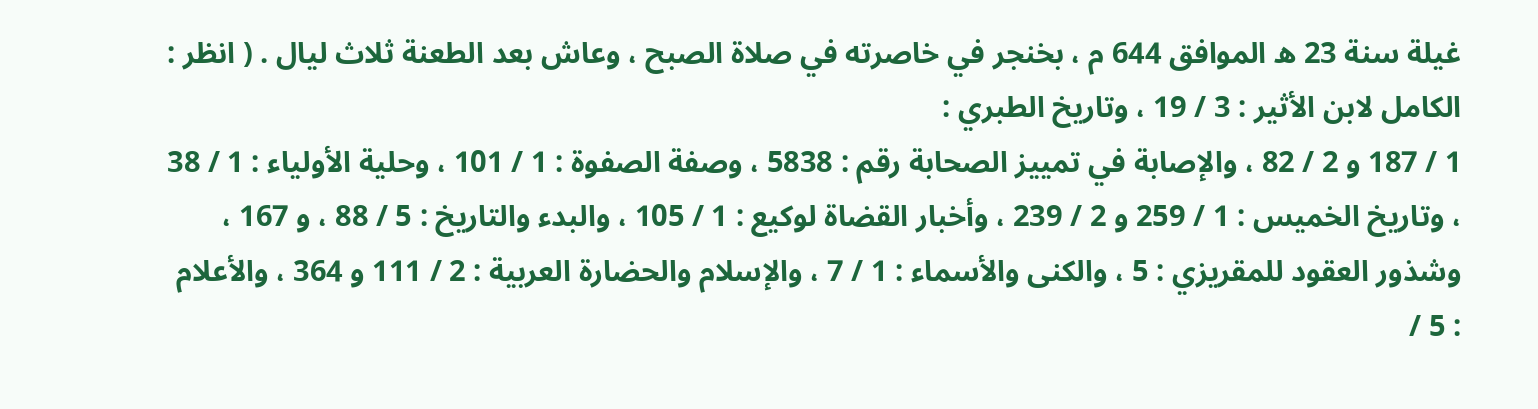غيلة سنة 23 ه الموافق 644 م ، بخنجر في خاصرته في صلاة الصبح ، وعاش بعد الطعنة ثلاث ليال . ( انظر : الكامل لابن الأثير : 3 / 19 ، وتاريخ الطبري :
1 / 187 و 2 / 82 ، والإصابة في تمييز الصحابة رقم : 5838 ، وصفة الصفوة : 1 / 101 ، وحلية الأولياء : 1 / 38 ، وتاريخ الخميس : 1 / 259 و 2 / 239 ، وأخبار القضاة لوكيع : 1 / 105 ، والبدء والتاريخ : 5 / 88 ، و 167 ، وشذور العقود للمقريزي : 5 ، والكنى والأسماء : 1 / 7 ، والإسلام والحضارة العربية : 2 / 111 و 364 ، والأعلام : 5 /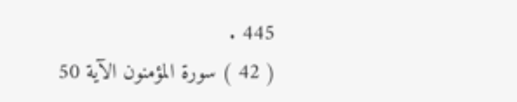445 .
( 42 ) سورة المؤمنون الآية 50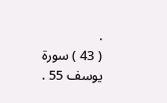.
( 43 ) سورة يوسف 55 .